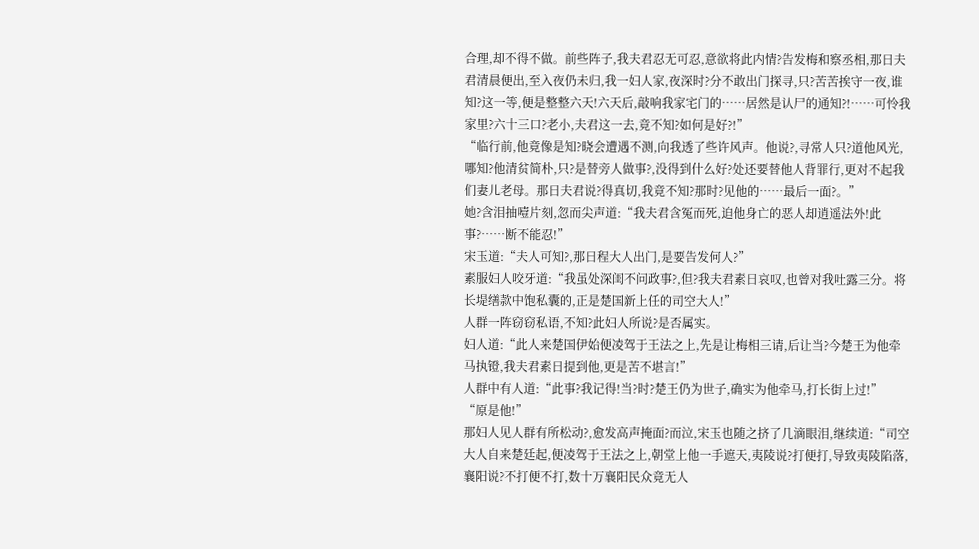合理,却不得不做。前些阵子,我夫君忍无可忍,意欲将此内情?告发梅和察丞相,那日夫君清晨便出,至入夜仍未归,我一妇人家,夜深时?分不敢出门探寻,只?苦苦挨守一夜,谁知?这一等,便是整整六天!六天后,敲响我家宅门的……居然是认尸的通知?!……可怜我家里?六十三口?老小,夫君这一去,竟不知?如何是好?!”
“临行前,他竟像是知?晓会遭遇不测,向我透了些许风声。他说?,寻常人只?道他风光,哪知?他清贫简朴,只?是替旁人做事?,没得到什么好?处还要替他人背罪行,更对不起我们妻儿老母。那日夫君说?得真切,我竟不知?那时?见他的……最后一面?。”
她?含泪抽噎片刻,忽而尖声道:“我夫君含冤而死,迫他身亡的恶人却逍遥法外!此事?……断不能忍!”
宋玉道:“夫人可知?,那日程大人出门,是要告发何人?”
素服妇人咬牙道:“我虽处深闺不问政事?,但?我夫君素日哀叹,也曾对我吐露三分。将长堤缮款中饱私囊的,正是楚国新上任的司空大人!”
人群一阵窃窃私语,不知?此妇人所说?是否属实。
妇人道:“此人来楚国伊始便凌驾于王法之上,先是让梅相三请,后让当?今楚王为他牵马执镫,我夫君素日提到他,更是苦不堪言!”
人群中有人道:“此事?我记得!当?时?楚王仍为世子,确实为他牵马,打长街上过!”
“原是他!”
那妇人见人群有所松动?,愈发高声掩面?而泣,宋玉也随之挤了几滴眼泪,继续道:“司空大人自来楚廷起,便凌驾于王法之上,朝堂上他一手遮天,夷陵说?打便打,导致夷陵陷落,襄阳说?不打便不打,数十万襄阳民众竟无人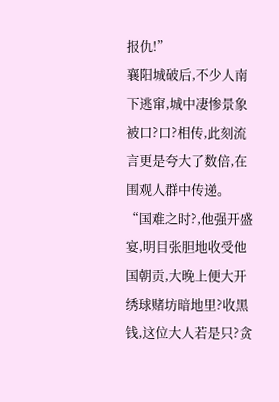报仇!”
襄阳城破后,不少人南下逃窜,城中凄惨景象被口?口?相传,此刻流言更是夸大了数倍,在围观人群中传递。
“国难之时?,他强开盛宴,明目张胆地收受他国朝贡,大晚上便大开绣球赌坊暗地里?收黑钱,这位大人若是只?贪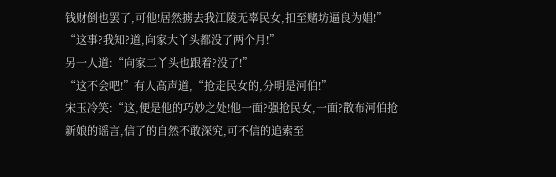钱财倒也罢了,可他!居然掳去我江陵无辜民女,扣至赌坊逼良为娼!”
“这事?我知?道,向家大丫头都没了两个月!”
另一人道:“向家二丫头也跟着?没了!”
“这不会吧!”有人高声道,“抢走民女的,分明是河伯!”
宋玉冷笑:“这,便是他的巧妙之处!他一面?强抢民女,一面?散布河伯抢新娘的谣言,信了的自然不敢深究,可不信的追索至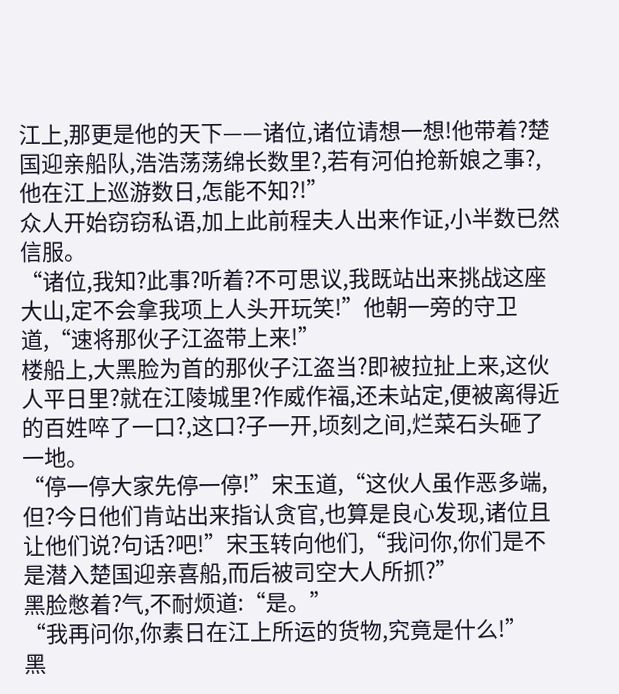江上,那更是他的天下——诸位,诸位请想一想!他带着?楚国迎亲船队,浩浩荡荡绵长数里?,若有河伯抢新娘之事?,他在江上巡游数日,怎能不知?!”
众人开始窃窃私语,加上此前程夫人出来作证,小半数已然信服。
“诸位,我知?此事?听着?不可思议,我既站出来挑战这座大山,定不会拿我项上人头开玩笑!”他朝一旁的守卫道,“速将那伙子江盗带上来!”
楼船上,大黑脸为首的那伙子江盗当?即被拉扯上来,这伙人平日里?就在江陵城里?作威作福,还未站定,便被离得近的百姓啐了一口?,这口?子一开,顷刻之间,烂菜石头砸了一地。
“停一停大家先停一停!”宋玉道,“这伙人虽作恶多端,但?今日他们肯站出来指认贪官,也算是良心发现,诸位且让他们说?句话?吧!”宋玉转向他们,“我问你,你们是不是潜入楚国迎亲喜船,而后被司空大人所抓?”
黑脸憋着?气,不耐烦道:“是。”
“我再问你,你素日在江上所运的货物,究竟是什么!”
黑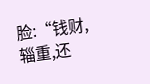脸:“钱财,辎重,还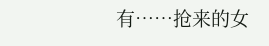有……抢来的女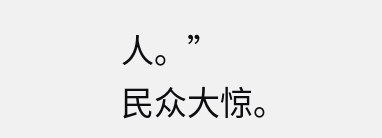人。”
民众大惊。